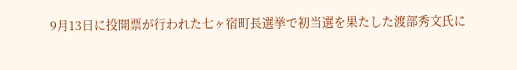9月13日に投開票が行われた七ヶ宿町長選挙で初当選を果たした渡部秀文氏に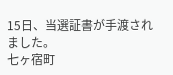15日、当選証書が手渡されました。
七ヶ宿町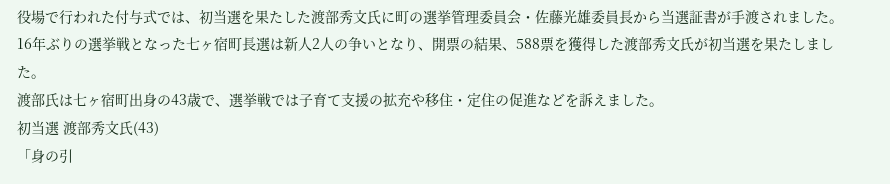役場で行われた付与式では、初当選を果たした渡部秀文氏に町の選挙管理委員会・佐藤光雄委員長から当選証書が手渡されました。
16年ぶりの選挙戦となった七ヶ宿町長選は新人2人の争いとなり、開票の結果、588票を獲得した渡部秀文氏が初当選を果たしました。
渡部氏は七ヶ宿町出身の43歳で、選挙戦では子育て支援の拡充や移住・定住の促進などを訴えました。
初当選 渡部秀文氏(43)
「身の引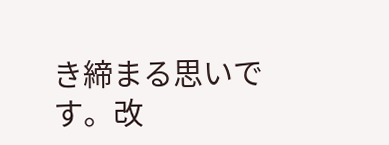き締まる思いです。改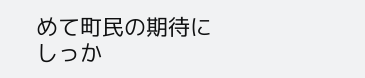めて町民の期待にしっか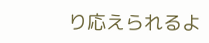り応えられるよ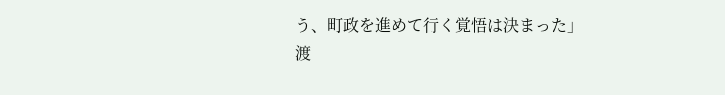う、町政を進めて行く覚悟は決まった」
渡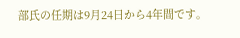部氏の任期は9月24日から4年間です。